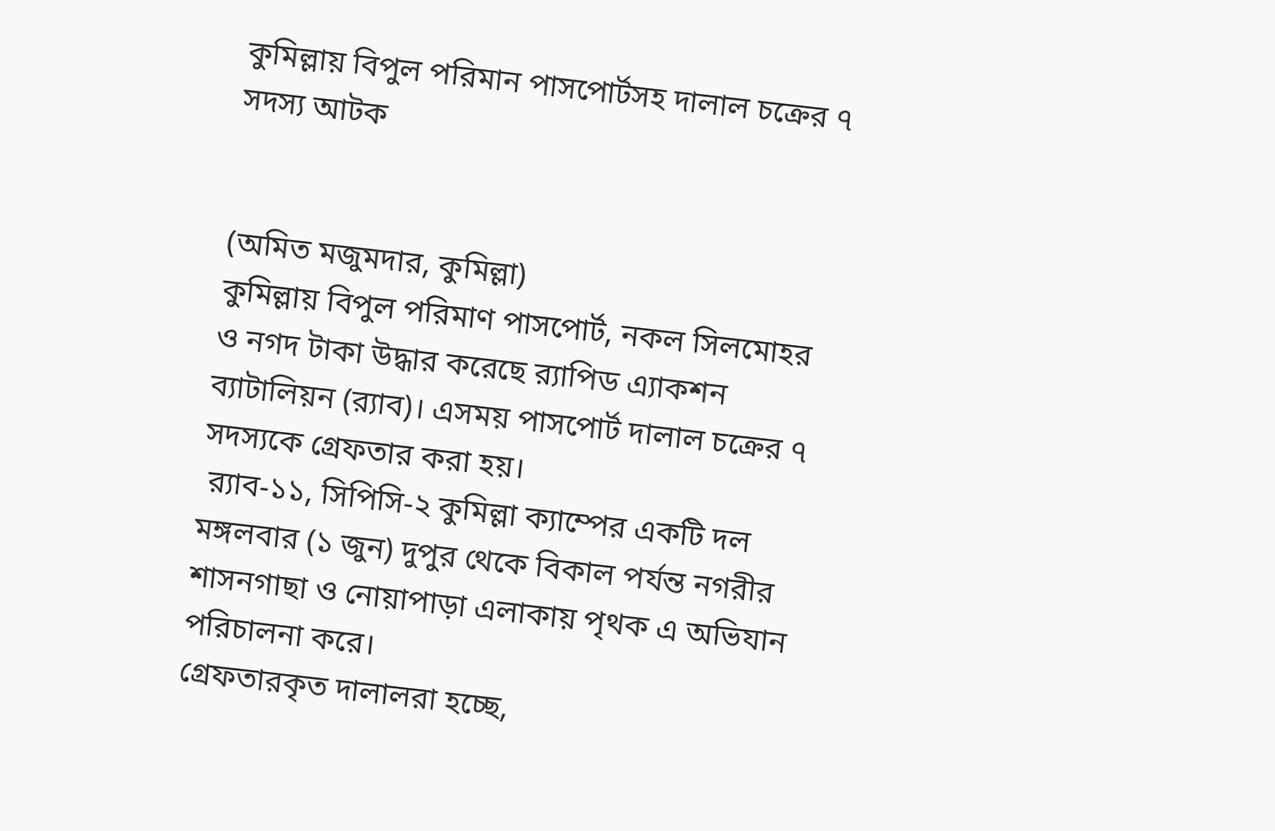কুমিল্লায় বিপুল পরিমান পাসপোর্টসহ দালাল চক্রের ৭ সদস্য আটক


(অমিত মজুমদার, কুমিল্লা)
কুমিল্লায় বিপুল পরিমাণ পাসপোর্ট, নকল সিলমোহর ও নগদ টাকা উদ্ধার করেছে র‌্যাপিড এ্যাকশন ব্যাটালিয়ন (র‌্যাব)। এসময় পাসপোর্ট দালাল চক্রের ৭ সদস্যকে গ্রেফতার করা হয়।
 র‌্যাব-১১, সিপিসি-২ কুমিল্লা ক্যাম্পের একটি দল মঙ্গলবার (১ জুন) দুপুর থেকে বিকাল পর্যন্ত নগরীর শাসনগাছা ও নোয়াপাড়া এলাকায় পৃথক এ অভিযান পরিচালনা করে।
গ্রেফতারকৃত দালালরা হচ্ছে,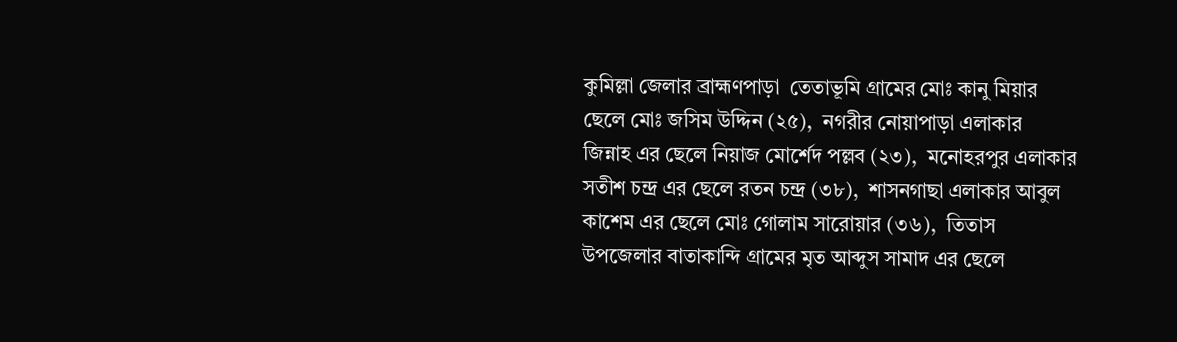কুমিল্লা জেলার ব্রাহ্মণপাড়া  তেতাভূমি গ্রামের মোঃ কানু মিয়ার ছেলে মোঃ জসিম উদ্দিন (২৫),  নগরীর নোয়াপাড়া এলাকার  জিন্নাহ এর ছেলে নিয়াজ মোর্শেদ পল্লব (২৩),  মনোহরপুর এলাকার সতীশ চন্দ্র এর ছেলে রতন চন্দ্র (৩৮),  শাসনগাছা এলাকার আবুল কাশেম এর ছেলে মোঃ গোলাম সারোয়ার (৩৬),  তিতাস উপজেলার বাতাকান্দি গ্রামের মৃত আব্দুস সামাদ এর ছেলে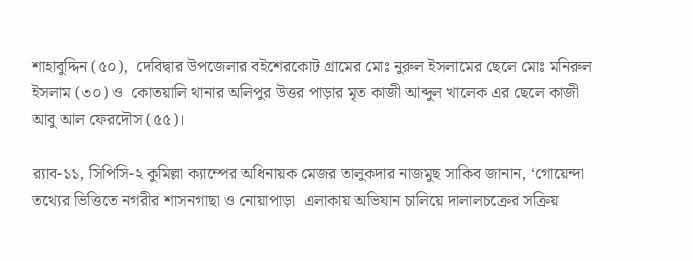শাহাবুদ্দিন (৫০),  দেবিদ্বার উপজেলার বইশেরকোট গ্রামের মোঃ নুরুল ইসলামের ছেলে মোঃ মনিরুল ইসলাম (৩০) ও  কোতয়ালি থানার অলিপুর উত্তর পাড়ার মৃত কাজী আব্দুল খালেক এর ছেলে কাজী আবু আল ফেরদৌস (৫৫)।

র‌্যাব-১১, সিপিসি-২ কুমিল্লা ক্যাম্পের অধিনায়ক মেজর তালুকদার নাজমুছ সাকিব জানান, ‘গোয়েন্দা তথ্যের ভিত্তিতে নগরীর শাসনগাছা ও নোয়াপাড়া  এলাকায় অভিযান চালিয়ে দালালচক্রের সক্রিয়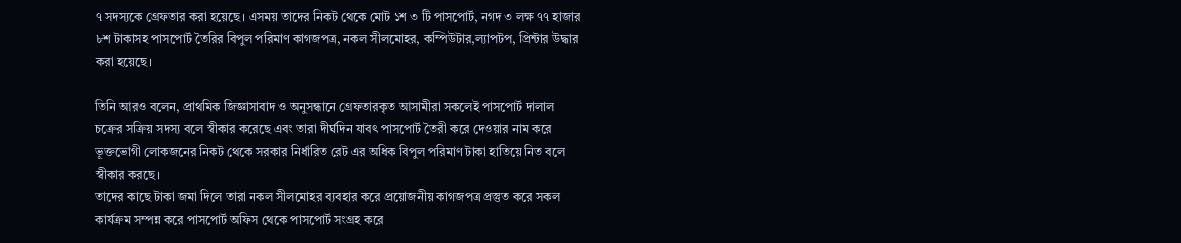৭ সদস্যকে গ্রেফতার করা হয়েছে। এসময় তাদের নিকট থেকে মোট ১শ ৩ টি পাসপোর্ট, নগদ ৩ লক্ষ ৭৭ হাজার ৮শ টাকাসহ পাসপোর্ট তৈরির বিপুল পরিমাণ কাগজপত্র, নকল সীলমোহর, কম্পিউটার,ল্যাপটপ, প্রিন্টার উদ্ধার করা হয়েছে।

তিনি আরও বলেন, প্রাথমিক জিজ্ঞাসাবাদ ও অনুসন্ধানে গ্রেফতারকৃত আসামীরা সকলেই পাসপোর্ট দালাল চক্রের সক্রিয় সদস্য বলে স্বীকার করেছে এবং তারা দীর্ঘদিন যাবৎ পাসপোর্ট তৈরী করে দেওয়ার নাম করে ভূক্তভোগী লোকজনের নিকট থেকে সরকার নির্ধারিত রেট এর অধিক বিপুল পরিমাণ টাকা হাতিয়ে নিত বলে স্বীকার করছে।
তাদের কাছে টাকা জমা দিলে তারা নকল সীলমোহর ব্যবহার করে প্রয়োজনীয় কাগজপত্র প্রস্তুত করে সকল কার্যক্রম সম্পন্ন করে পাসপোর্ট অফিস থেকে পাসপোর্ট সংগ্রহ করে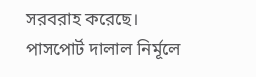সরবরাহ করেছে।  পাসপোর্ট দালাল নির্মূলে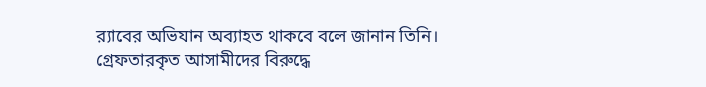র‌্যাবের অভিযান অব্যাহত থাকবে বলে জানান তিনি।
গ্রেফতারকৃত আসামীদের বিরুদ্ধে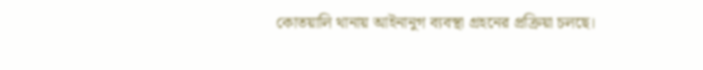কোতয়ালি থানায় আইনানুগ ব্যবস্থা গ্রহনের প্রক্রিয়া চলছে।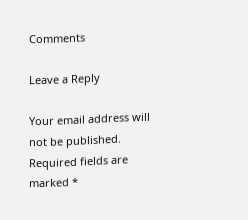Comments

Leave a Reply

Your email address will not be published. Required fields are marked *